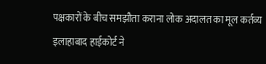पक्षकारों के बीच समझौता कराना लोक अदालत का मूल कर्तव्य
इलाहाबाद हाईकोर्ट ने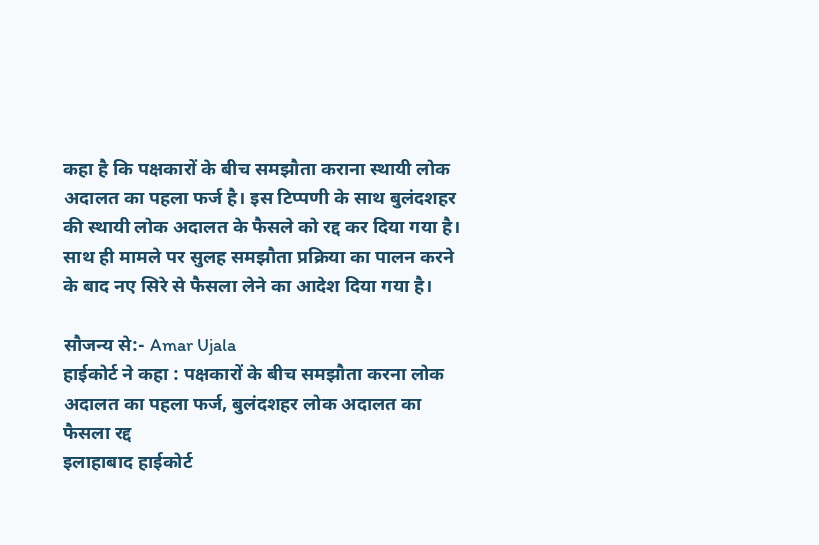कहा है कि पक्षकारों के बीच समझौता कराना स्थायी लोक अदालत का पहला फर्ज है। इस टिप्पणी के साथ बुलंदशहर की स्थायी लोक अदालत के फैसले को रद्द कर दिया गया है। साथ ही मामले पर सुलह समझौता प्रक्रिया का पालन करने के बाद नए सिरे से फैसला लेने का आदेश दिया गया है।

सौजन्य से:- Amar Ujala
हाईकोर्ट ने कहा : पक्षकारों के बीच समझौता करना लोक अदालत का पहला फर्ज, बुलंदशहर लोक अदालत का फैसला रद्द
इलाहाबाद हाईकोर्ट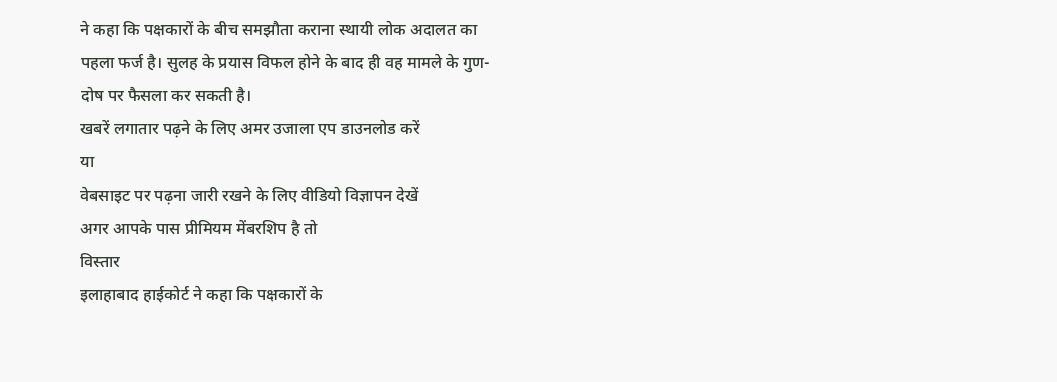ने कहा कि पक्षकारों के बीच समझौता कराना स्थायी लोक अदालत का पहला फर्ज है। सुलह के प्रयास विफल होने के बाद ही वह मामले के गुण-दोष पर फैसला कर सकती है।
खबरें लगातार पढ़ने के लिए अमर उजाला एप डाउनलोड करें
या
वेबसाइट पर पढ़ना जारी रखने के लिए वीडियो विज्ञापन देखें
अगर आपके पास प्रीमियम मेंबरशिप है तो
विस्तार
इलाहाबाद हाईकोर्ट ने कहा कि पक्षकारों के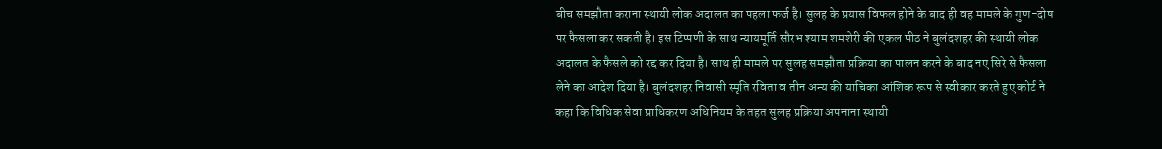बीच समझौता कराना स्थायी लोक अदालत का पहला फर्ज है। सुलह के प्रयास विफल होने के बाद ही वह मामले के गुण-दोष पर फैसला कर सकती है। इस टिप्पणी के साथ न्यायमूर्ति सौरभ श्याम शमशेरी की एकल पीठ ने बुलंदशहर की स्थायी लोक अदालत के फैसले को रद्द कर दिया है। साथ ही मामले पर सुलह समझौता प्रक्रिया का पालन करने के बाद नए सिरे से फैसला लेने का आदेश दिया है। बुलंदशहर निवासी स्मृति रविता व तीन अन्य की याचिका आंशिक रूप से स्वीकार करते हुए कोर्ट ने कहा कि विधिक सेवा प्राधिकरण अधिनियम के तहत सुलह प्रक्रिया अपनाना स्थायी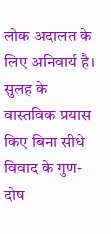लोक अदालत के लिए अनिवार्य है। सुलह के वास्तविक प्रयास किए बिना सीधे विवाद के गुण-दोष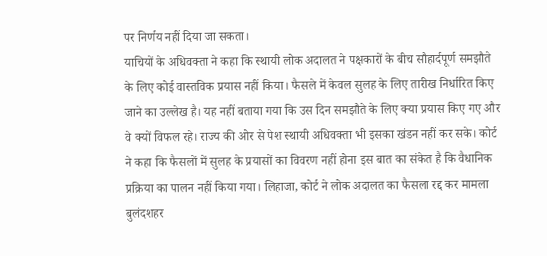पर निर्णय नहीं दिया जा सकता।
याचियों के अधिवक्ता ने कहा कि स्थायी लोक अदालत ने पक्षकारों के बीच सौहार्दपूर्ण समझौते के लिए कोई वास्तविक प्रयास नहीं किया। फैसले में केवल सुलह के लिए तारीख निर्धारित किए जाने का उल्लेख है। यह नहीं बताया गया कि उस दिन समझौते के लिए क्या प्रयास किए गए और वे क्यों विफल रहे। राज्य की ओर से पेश स्थायी अधिवक्ता भी इसका खंडन नहीं कर सके। कोर्ट ने कहा कि फैसलों में सुलह के प्रयासों का विवरण नहीं होना इस बात का संकेत है कि वैधानिक प्रक्रिया का पालन नहीं किया गया। लिहाजा, कोर्ट ने लोक अदालत का फैसला रद्द कर मामला बुलंदशहर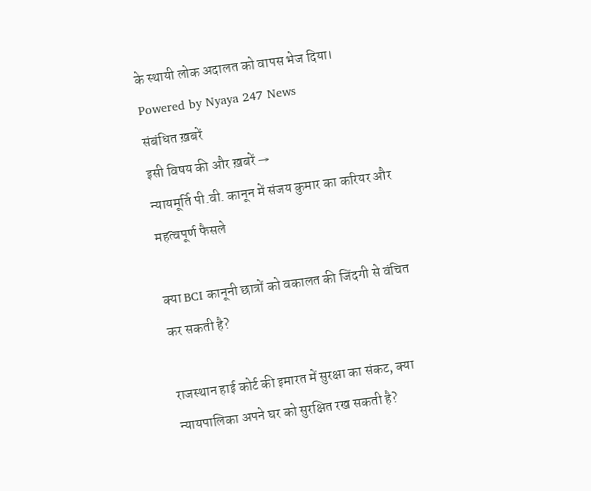के स्थायी लोक अदालत को वापस भेज दिया।
Powered by Nyaya 247 News
संबंधित ख़बरें
इसी विषय की और ख़बरें →
न्यायमूर्ति पी.वी. कानून में संजय कुमार का करियर और महत्वपूर्ण फैसले

क्या BCI कानूनी छात्रों को वकालत की जिंदगी से वंचित कर सकती है?

राजस्थान हाई कोर्ट की इमारत में सुरक्षा का संकट, क्या न्यायपालिका अपने घर को सुरक्षित रख सकती है?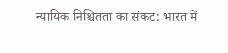न्यायिक निश्चितता का संकट: भारत में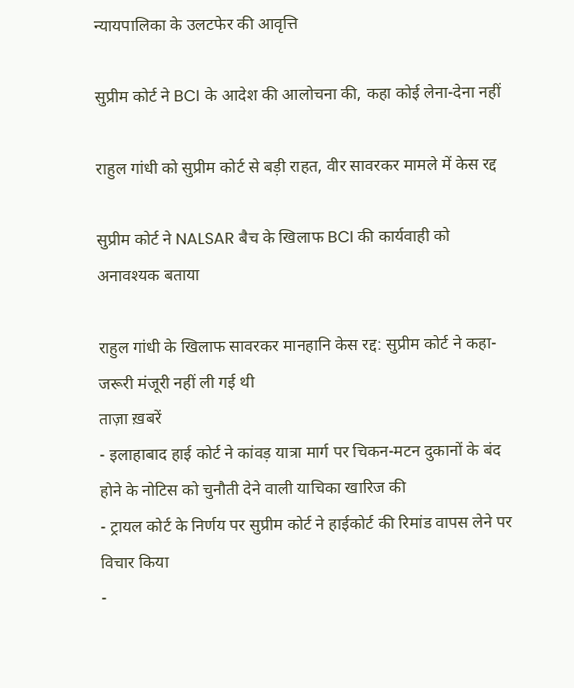न्यायपालिका के उलटफेर की आवृत्ति

सुप्रीम कोर्ट ने BCI के आदेश की आलोचना की, कहा कोई लेना-देना नहीं

राहुल गांधी को सुप्रीम कोर्ट से बड़ी राहत, वीर सावरकर मामले में केस रद्द

सुप्रीम कोर्ट ने NALSAR बैच के खिलाफ BCI की कार्यवाही को अनावश्यक बताया

राहुल गांधी के खिलाफ सावरकर मानहानि केस रद्द: सुप्रीम कोर्ट ने कहा- जरूरी मंजूरी नहीं ली गई थी
ताज़ा ख़बरें
- इलाहाबाद हाई कोर्ट ने कांवड़ यात्रा मार्ग पर चिकन-मटन दुकानों के बंद होने के नोटिस को चुनौती देने वाली याचिका खारिज की
- ट्रायल कोर्ट के निर्णय पर सुप्रीम कोर्ट ने हाईकोर्ट की रिमांड वापस लेने पर विचार किया
-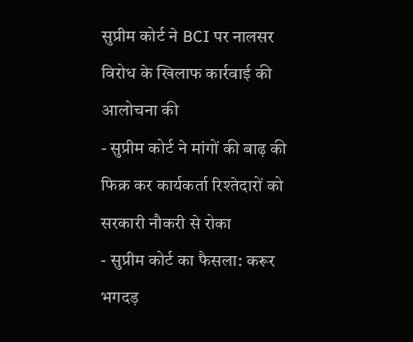सुप्रीम कोर्ट ने BCI पर नालसर विरोध के खिलाफ कार्रवाई की आलोचना की
- सुप्रीम कोर्ट ने मांगों की बाढ़ की फिक्र कर कार्यकर्ता रिश्तेदारों को सरकारी नौकरी से रोका
- सुप्रीम कोर्ट का फैसला: करूर भगदड़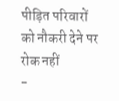पीड़ित परिवारों को नौकरी देने पर रोक नहीं
-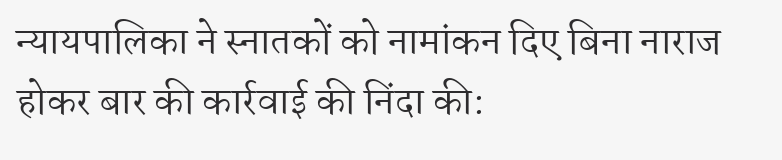न्यायपालिका ने स्नातकों को नामांकन दिए बिना नाराज होकर बार की कार्रवाई की निंदा की: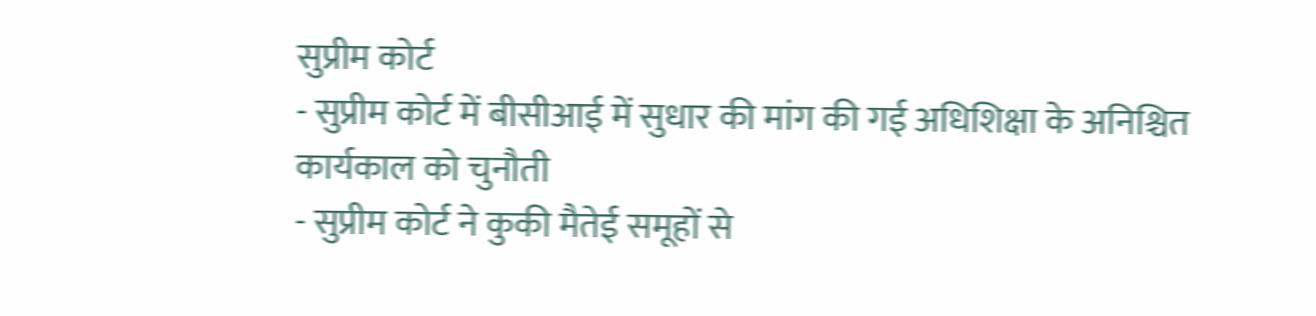सुप्रीम कोर्ट
- सुप्रीम कोर्ट में बीसीआई में सुधार की मांग की गई अधिशिक्षा के अनिश्चित कार्यकाल को चुनौती
- सुप्रीम कोर्ट ने कुकी मैतेई समूहों से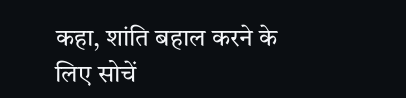कहा, शांति बहाल करने के लिए सोचें